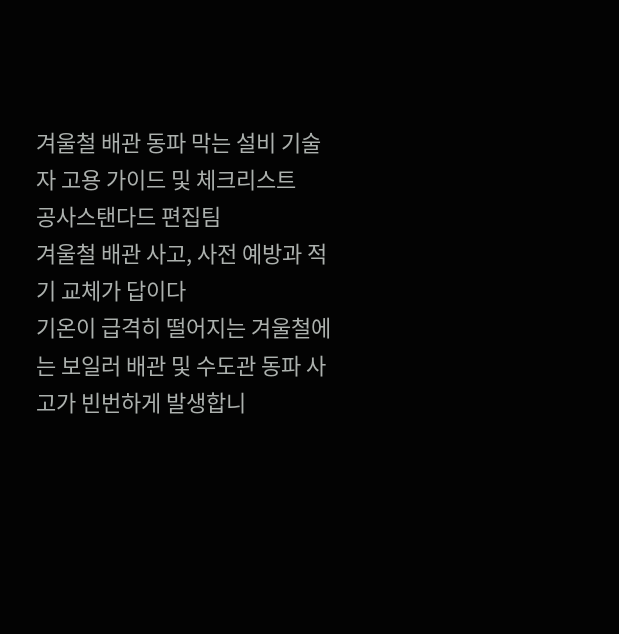겨울철 배관 동파 막는 설비 기술자 고용 가이드 및 체크리스트
공사스탠다드 편집팀
겨울철 배관 사고, 사전 예방과 적기 교체가 답이다
기온이 급격히 떨어지는 겨울철에는 보일러 배관 및 수도관 동파 사고가 빈번하게 발생합니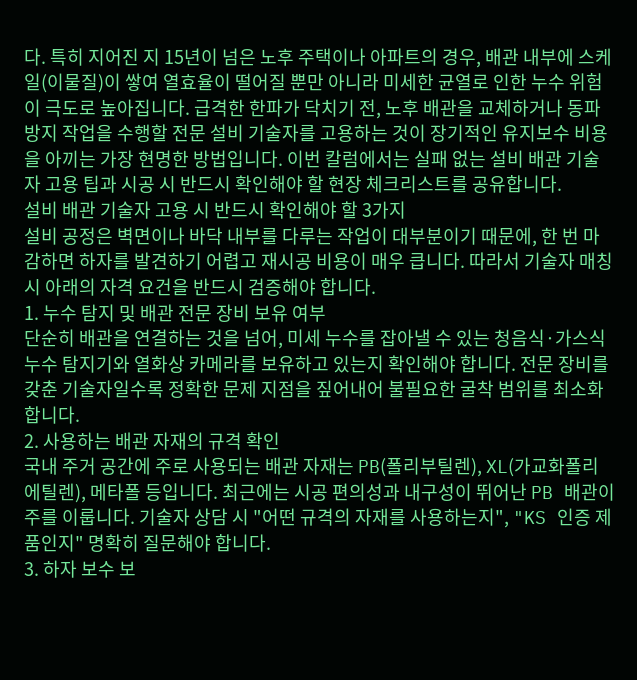다. 특히 지어진 지 15년이 넘은 노후 주택이나 아파트의 경우, 배관 내부에 스케일(이물질)이 쌓여 열효율이 떨어질 뿐만 아니라 미세한 균열로 인한 누수 위험이 극도로 높아집니다. 급격한 한파가 닥치기 전, 노후 배관을 교체하거나 동파 방지 작업을 수행할 전문 설비 기술자를 고용하는 것이 장기적인 유지보수 비용을 아끼는 가장 현명한 방법입니다. 이번 칼럼에서는 실패 없는 설비 배관 기술자 고용 팁과 시공 시 반드시 확인해야 할 현장 체크리스트를 공유합니다.
설비 배관 기술자 고용 시 반드시 확인해야 할 3가지
설비 공정은 벽면이나 바닥 내부를 다루는 작업이 대부분이기 때문에, 한 번 마감하면 하자를 발견하기 어렵고 재시공 비용이 매우 큽니다. 따라서 기술자 매칭 시 아래의 자격 요건을 반드시 검증해야 합니다.
1. 누수 탐지 및 배관 전문 장비 보유 여부
단순히 배관을 연결하는 것을 넘어, 미세 누수를 잡아낼 수 있는 청음식·가스식 누수 탐지기와 열화상 카메라를 보유하고 있는지 확인해야 합니다. 전문 장비를 갖춘 기술자일수록 정확한 문제 지점을 짚어내어 불필요한 굴착 범위를 최소화합니다.
2. 사용하는 배관 자재의 규격 확인
국내 주거 공간에 주로 사용되는 배관 자재는 PB(폴리부틸렌), XL(가교화폴리에틸렌), 메타폴 등입니다. 최근에는 시공 편의성과 내구성이 뛰어난 PB 배관이 주를 이룹니다. 기술자 상담 시 "어떤 규격의 자재를 사용하는지", "KS 인증 제품인지" 명확히 질문해야 합니다.
3. 하자 보수 보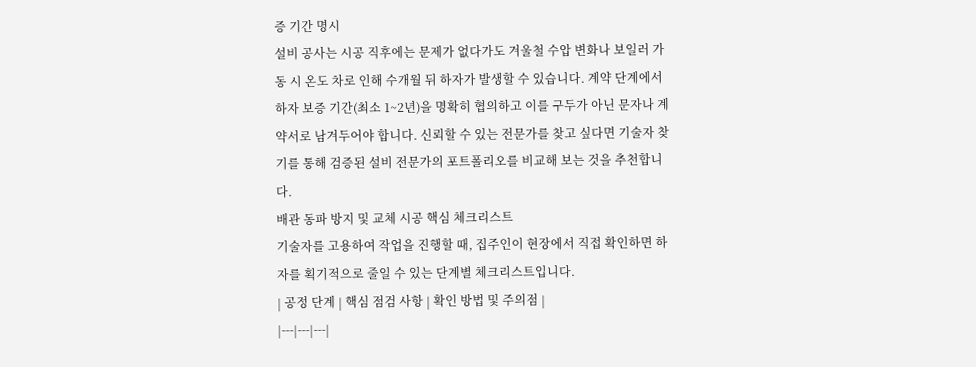증 기간 명시
설비 공사는 시공 직후에는 문제가 없다가도 겨울철 수압 변화나 보일러 가동 시 온도 차로 인해 수개월 뒤 하자가 발생할 수 있습니다. 계약 단계에서 하자 보증 기간(최소 1~2년)을 명확히 협의하고 이를 구두가 아닌 문자나 계약서로 남겨두어야 합니다. 신뢰할 수 있는 전문가를 찾고 싶다면 기술자 찾기를 통해 검증된 설비 전문가의 포트폴리오를 비교해 보는 것을 추천합니다.
배관 동파 방지 및 교체 시공 핵심 체크리스트
기술자를 고용하여 작업을 진행할 때, 집주인이 현장에서 직접 확인하면 하자를 획기적으로 줄일 수 있는 단계별 체크리스트입니다.
| 공정 단계 | 핵심 점검 사항 | 확인 방법 및 주의점 |
|---|---|---|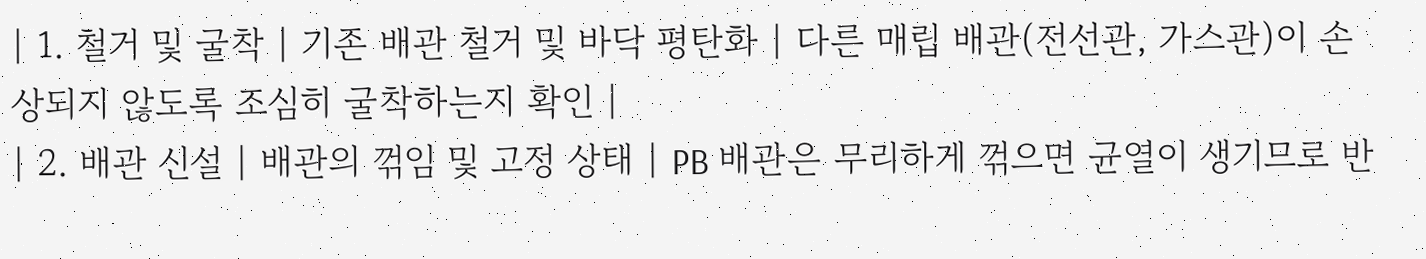| 1. 철거 및 굴착 | 기존 배관 철거 및 바닥 평탄화 | 다른 매립 배관(전선관, 가스관)이 손상되지 않도록 조심히 굴착하는지 확인 |
| 2. 배관 신설 | 배관의 꺾임 및 고정 상태 | PB 배관은 무리하게 꺾으면 균열이 생기므로 반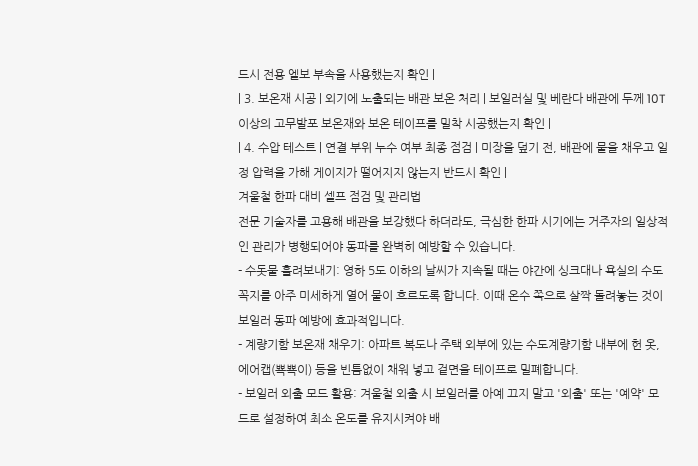드시 전용 엘보 부속을 사용했는지 확인 |
| 3. 보온재 시공 | 외기에 노출되는 배관 보온 처리 | 보일러실 및 베란다 배관에 두께 10T 이상의 고무발포 보온재와 보온 테이프를 밀착 시공했는지 확인 |
| 4. 수압 테스트 | 연결 부위 누수 여부 최종 점검 | 미장을 덮기 전, 배관에 물을 채우고 일정 압력을 가해 게이지가 떨어지지 않는지 반드시 확인 |
겨울철 한파 대비 셀프 점검 및 관리법
전문 기술자를 고용해 배관을 보강했다 하더라도, 극심한 한파 시기에는 거주자의 일상적인 관리가 병행되어야 동파를 완벽히 예방할 수 있습니다.
- 수돗물 흘려보내기: 영하 5도 이하의 날씨가 지속될 때는 야간에 싱크대나 욕실의 수도꼭지를 아주 미세하게 열어 물이 흐르도록 합니다. 이때 온수 쪽으로 살짝 돌려놓는 것이 보일러 동파 예방에 효과적입니다.
- 계량기함 보온재 채우기: 아파트 복도나 주택 외부에 있는 수도계량기함 내부에 헌 옷, 에어캡(뾱뾱이) 등을 빈틈없이 채워 넣고 겉면을 테이프로 밀폐합니다.
- 보일러 외출 모드 활용: 겨울철 외출 시 보일러를 아예 끄지 말고 '외출' 또는 '예약' 모드로 설정하여 최소 온도를 유지시켜야 배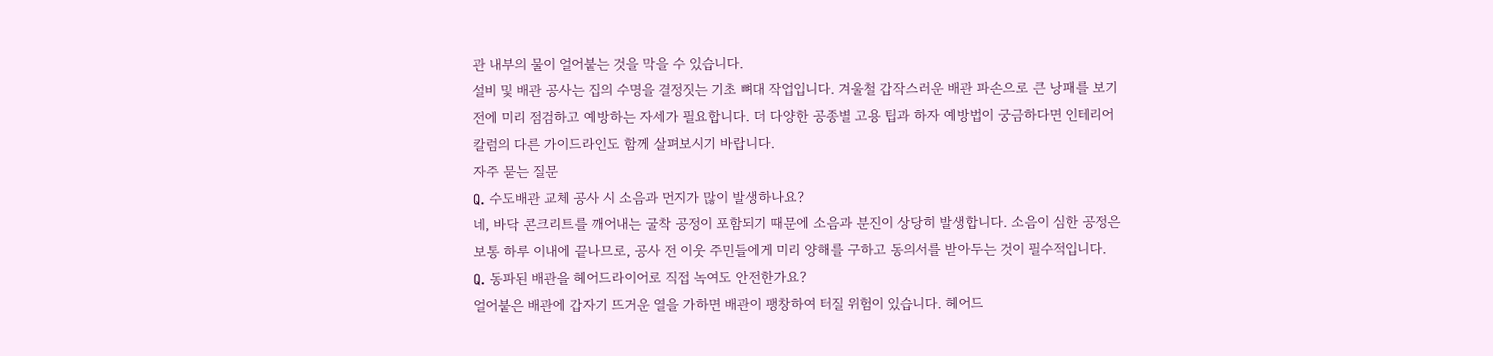관 내부의 물이 얼어붙는 것을 막을 수 있습니다.
설비 및 배관 공사는 집의 수명을 결정짓는 기초 뼈대 작업입니다. 겨울철 갑작스러운 배관 파손으로 큰 낭패를 보기 전에 미리 점검하고 예방하는 자세가 필요합니다. 더 다양한 공종별 고용 팁과 하자 예방법이 궁금하다면 인테리어 칼럼의 다른 가이드라인도 함께 살펴보시기 바랍니다.
자주 묻는 질문
Q. 수도배관 교체 공사 시 소음과 먼지가 많이 발생하나요?
네, 바닥 콘크리트를 깨어내는 굴착 공정이 포함되기 때문에 소음과 분진이 상당히 발생합니다. 소음이 심한 공정은 보통 하루 이내에 끝나므로, 공사 전 이웃 주민들에게 미리 양해를 구하고 동의서를 받아두는 것이 필수적입니다.
Q. 동파된 배관을 헤어드라이어로 직접 녹여도 안전한가요?
얼어붙은 배관에 갑자기 뜨거운 열을 가하면 배관이 팽창하여 터질 위험이 있습니다. 헤어드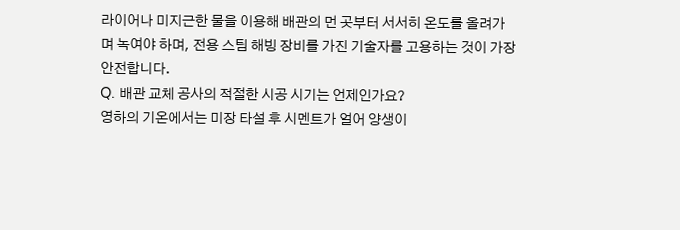라이어나 미지근한 물을 이용해 배관의 먼 곳부터 서서히 온도를 올려가며 녹여야 하며, 전용 스팀 해빙 장비를 가진 기술자를 고용하는 것이 가장 안전합니다.
Q. 배관 교체 공사의 적절한 시공 시기는 언제인가요?
영하의 기온에서는 미장 타설 후 시멘트가 얼어 양생이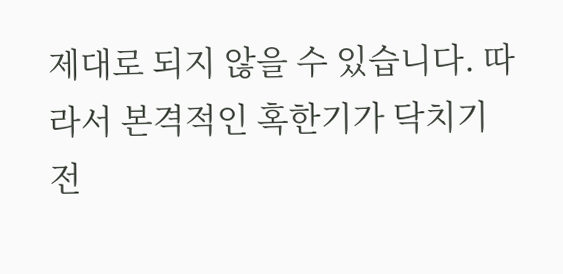제대로 되지 않을 수 있습니다. 따라서 본격적인 혹한기가 닥치기 전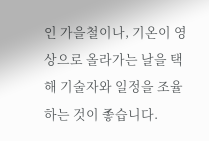인 가을철이나, 기온이 영상으로 올라가는 날을 택해 기술자와 일정을 조율하는 것이 좋습니다.